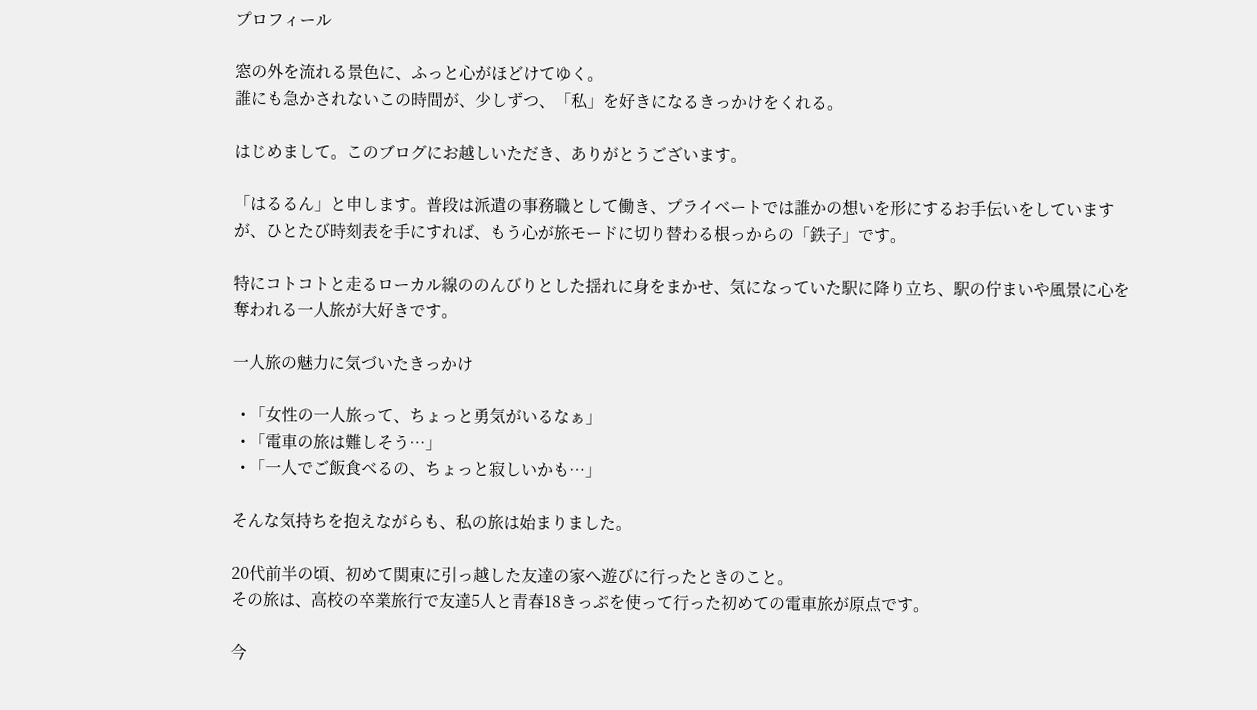プロフィール

窓の外を流れる景色に、ふっと心がほどけてゆく。
誰にも急かされないこの時間が、少しずつ、「私」を好きになるきっかけをくれる。

はじめまして。このブログにお越しいただき、ありがとうございます。

「はるるん」と申します。普段は派遣の事務職として働き、プライベートでは誰かの想いを形にするお手伝いをしていますが、ひとたび時刻表を手にすれば、もう心が旅モードに切り替わる根っからの「鉄子」です。

特にコトコトと走るローカル線ののんびりとした揺れに身をまかせ、気になっていた駅に降り立ち、駅の佇まいや風景に心を奪われる一人旅が大好きです。

一人旅の魅力に気づいたきっかけ

  • 「女性の一人旅って、ちょっと勇気がいるなぁ」
  • 「電車の旅は難しそう…」
  • 「一人でご飯食べるの、ちょっと寂しいかも…」

そんな気持ちを抱えながらも、私の旅は始まりました。

20代前半の頃、初めて関東に引っ越した友達の家へ遊びに行ったときのこと。
その旅は、高校の卒業旅行で友達5人と青春18きっぷを使って行った初めての電車旅が原点です。

今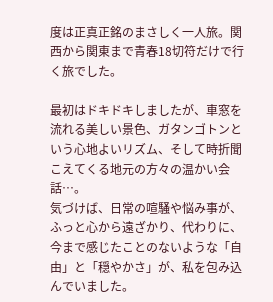度は正真正銘のまさしく一人旅。関西から関東まで青春18切符だけで行く旅でした。

最初はドキドキしましたが、車窓を流れる美しい景色、ガタンゴトンという心地よいリズム、そして時折聞こえてくる地元の方々の温かい会話…。
気づけば、日常の喧騒や悩み事が、ふっと心から遠ざかり、代わりに、今まで感じたことのないような「自由」と「穏やかさ」が、私を包み込んでいました。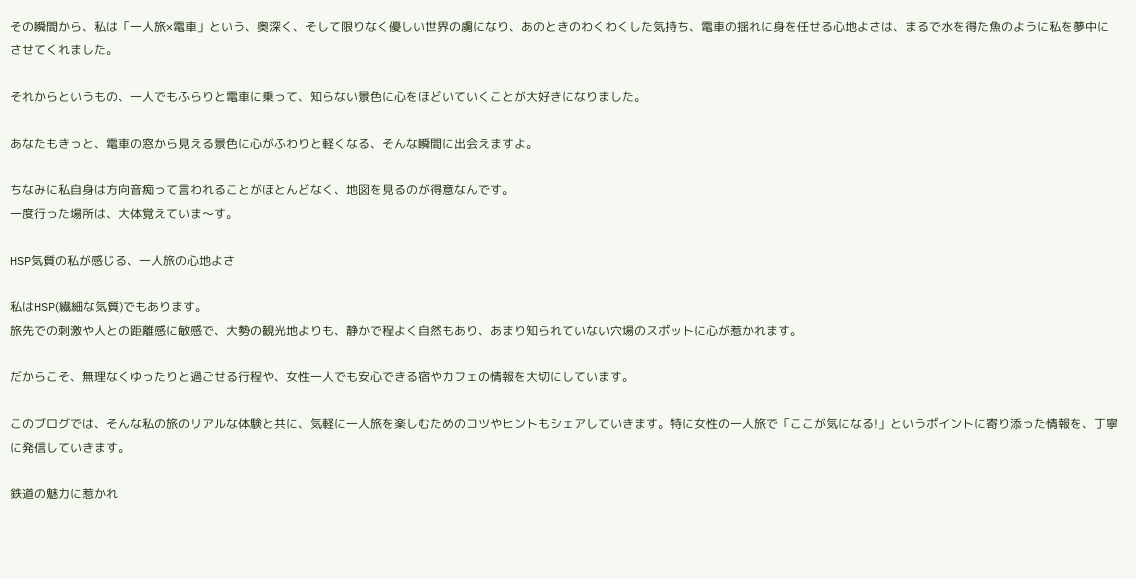その瞬間から、私は「一人旅×電車」という、奥深く、そして限りなく優しい世界の虜になり、あのときのわくわくした気持ち、電車の揺れに身を任せる心地よさは、まるで水を得た魚のように私を夢中にさせてくれました。

それからというもの、一人でもふらりと電車に乗って、知らない景色に心をほどいていくことが大好きになりました。

あなたもきっと、電車の窓から見える景色に心がふわりと軽くなる、そんな瞬間に出会えますよ。

ちなみに私自身は方向音痴って言われることがほとんどなく、地図を見るのが得意なんです。
一度行った場所は、大体覚えていま〜す。

HSP気質の私が感じる、一人旅の心地よさ

私はHSP(繊細な気質)でもあります。
旅先での刺激や人との距離感に敏感で、大勢の観光地よりも、静かで程よく自然もあり、あまり知られていない穴場のスポットに心が惹かれます。

だからこそ、無理なくゆったりと過ごせる行程や、女性一人でも安心できる宿やカフェの情報を大切にしています。

このブログでは、そんな私の旅のリアルな体験と共に、気軽に一人旅を楽しむためのコツやヒントもシェアしていきます。特に女性の一人旅で「ここが気になる!」というポイントに寄り添った情報を、丁寧に発信していきます。

鉄道の魅力に惹かれ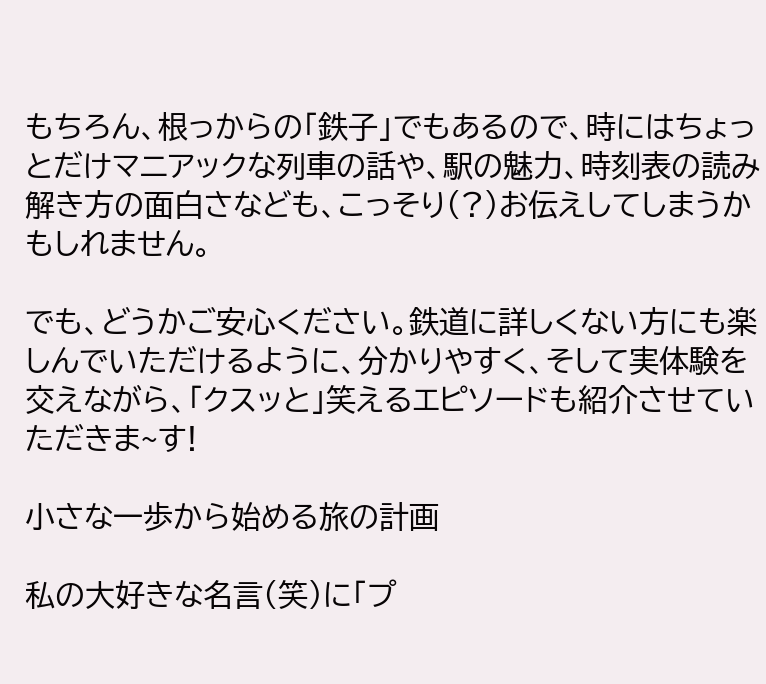もちろん、根っからの「鉄子」でもあるので、時にはちょっとだけマニアックな列車の話や、駅の魅力、時刻表の読み解き方の面白さなども、こっそり(?)お伝えしてしまうかもしれません。

でも、どうかご安心ください。鉄道に詳しくない方にも楽しんでいただけるように、分かりやすく、そして実体験を交えながら、「クスッと」笑えるエピソードも紹介させていただきま~す!

小さな一歩から始める旅の計画

私の大好きな名言(笑)に「プ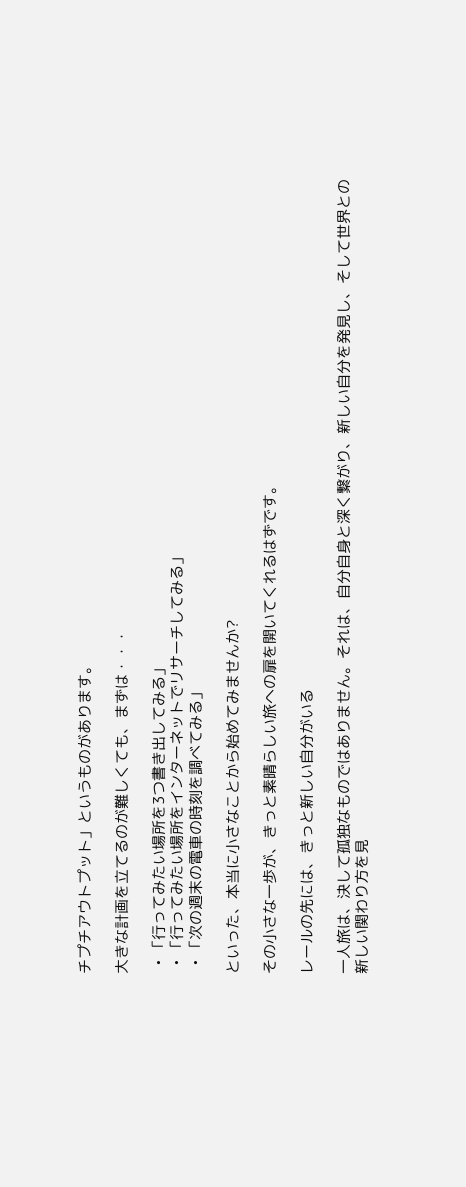チプチアウトプット」というものがあります。

大きな計画を立てるのが難しくても、まずは・・・

  • 「行ってみたい場所を3つ書き出してみる」
  • 「行ってみたい場所をインターネットでリサーチしてみる」
  • 「次の週末の電車の時刻を調べてみる」

といった、本当に小さなことから始めてみませんか?

その小さな一歩が、きっと素晴らしい旅への扉を開いてくれるはずです。

レールの先には、きっと新しい自分がいる

一人旅は、決して孤独なものではありません。それは、自分自身と深く繋がり、新しい自分を発見し、そして世界との新しい関わり方を見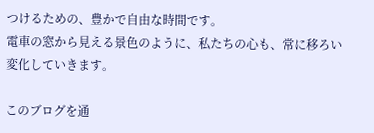つけるための、豊かで自由な時間です。
電車の窓から見える景色のように、私たちの心も、常に移ろい変化していきます。

このブログを通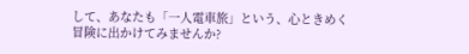して、あなたも「一人電車旅」という、心ときめく冒険に出かけてみませんか?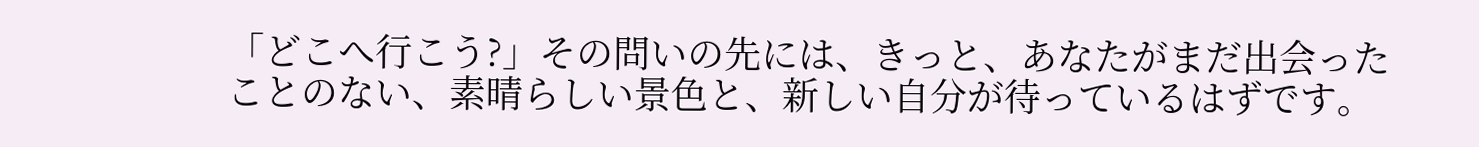「どこへ行こう?」その問いの先には、きっと、あなたがまだ出会ったことのない、素晴らしい景色と、新しい自分が待っているはずです。